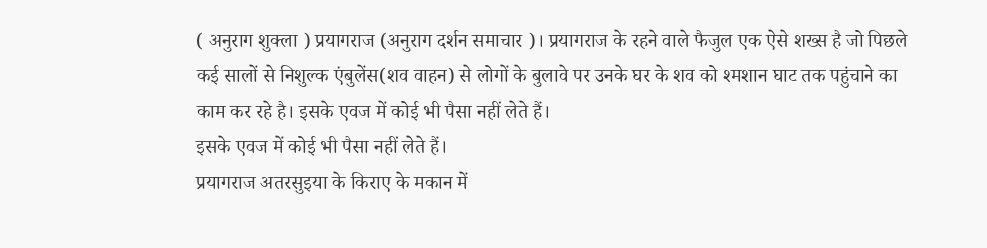( अनुराग शुक्ला ) प्रयागराज (अनुराग दर्शन समाचार )। प्रयागराज के रहने वाले फैजुल एक ऐसे शख्स है जो पिछले कई सालों से निशुल्क एंबुलेंस(शव वाहन) से लोगों के बुलावे पर उनके घर के शव को श्मशान घाट तक पहुंचाने का काम कर रहे है। इसके एवज में कोई भी पैसा नहीं लेते हैं।
इसके एवज में कोई भी पैसा नहीं लेते हैं।
प्रयागराज अतरसुइया के किराए के मकान में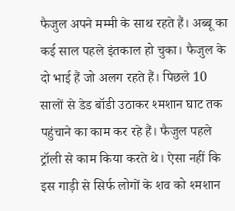फैजुल अपने मम्मी के साथ रहते हैं। अब्बू का कई साल पहले इंतकाल हो चुका। फैजुल के दो भाई हैं जो अलग रहते हैं। पिछले 10 सालों से डेड बॉडी उठाकर श्मशान घाट तक पहुंचाने का काम कर रहे हैं। फैजुल पहले ट्रॉली से काम किया करते थे। ऐसा नहीं कि इस गाड़ी से सिर्फ लोगों के शव को श्मशान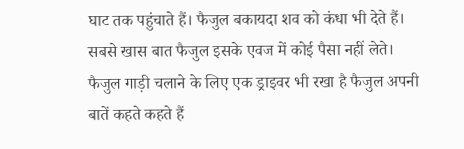घाट तक पहुंचाते हैं। फैजुल बकायदा शव को कंधा भी देते हैं। सबसे खास बात फैजुल इसके एवज में कोई पैसा नहीं लेते। फैजुल गाड़ी चलाने के लिए एक ड्राइवर भी रखा है फैजुल अपनी बातें कहते कहते हैं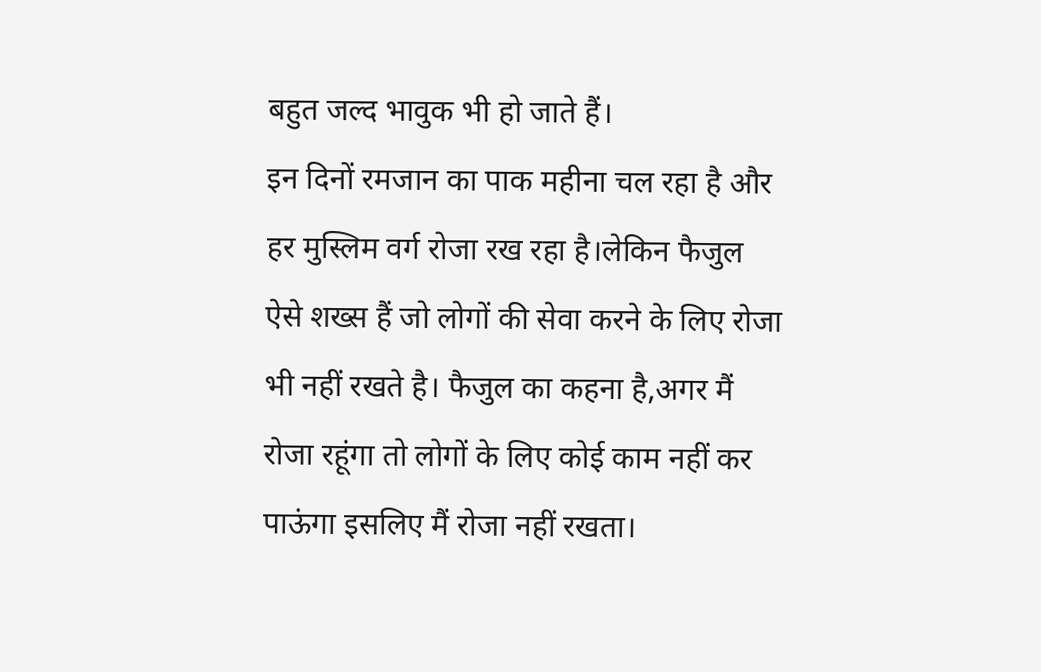बहुत जल्द भावुक भी हो जाते हैं।
इन दिनों रमजान का पाक महीना चल रहा है और हर मुस्लिम वर्ग रोजा रख रहा है।लेकिन फैजुल ऐसे शख्स हैं जो लोगों की सेवा करने के लिए रोजा भी नहीं रखते है। फैजुल का कहना है,अगर मैं रोजा रहूंगा तो लोगों के लिए कोई काम नहीं कर पाऊंगा इसलिए मैं रोजा नहीं रखता।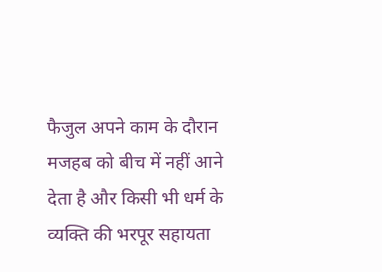फैजुल अपने काम के दौरान मजहब को बीच में नहीं आने देता है और किसी भी धर्म के व्यक्ति की भरपूर सहायता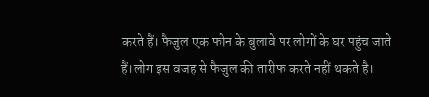करते हैं। फैजुल एक फोन के बुलावे पर लोगों के घर पहुंच जाते हैं।लोग इस वजह से फैजुल की तारीफ करते नहीं थकते है।